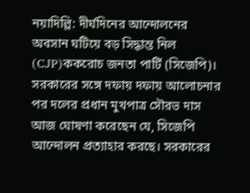নয়াদিল্লি: দীর্ঘদিনের আন্দোলনের অবসান ঘটিয়ে বড় সিদ্ধান্ত নিল (CJP)ককরোচ জনতা পার্টি (সিজেপি)। সরকারের সঙ্গে দফায় দফায় আলোচনার পর দলের প্রধান মুখপাত্র সৌরভ দাস আজ ঘোষণা করেছেন যে, সিজেপি আন্দোলন প্রত্যাহার করছে। সরকারের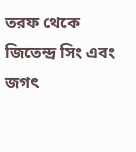তরফ থেকে জিতেন্দ্র সিং এবং জগৎ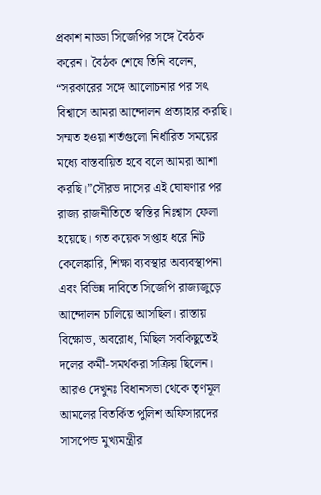প্রকাশ নাড্ডা সিজেপির সঙ্গে বৈঠক করেন। বৈঠক শেষে তিনি বলেন, “সরকারের সঙ্গে আলোচনার পর সৎ বিশ্বাসে আমরা আন্দোলন প্রত্যাহার করছি।
সম্মত হওয়া শর্তগুলো নির্ধারিত সময়ের মধ্যে বাস্তবায়িত হবে বলে আমরা আশা করছি।”সৌরভ দাসের এই ঘোষণার পর রাজ্য রাজনীতিতে স্বস্তির নিঃশ্বাস ফেলা হয়েছে। গত কয়েক সপ্তাহ ধরে নিট কেলেঙ্কারি, শিক্ষা ব্যবস্থার অব্যবস্থাপনা এবং বিভিন্ন দাবিতে সিজেপি রাজ্যজুড়ে আন্দোলন চালিয়ে আসছিল। রাস্তায় বিক্ষোভ, অবরোধ, মিছিল সবকিছুতেই দলের কর্মী-সমর্থকরা সক্রিয় ছিলেন।
আরও দেখুনঃ বিধানসভা থেকে তৃণমূল আমলের বিতর্কিত পুলিশ অফিসারদের সাসপেন্ড মুখ্যমন্ত্রীর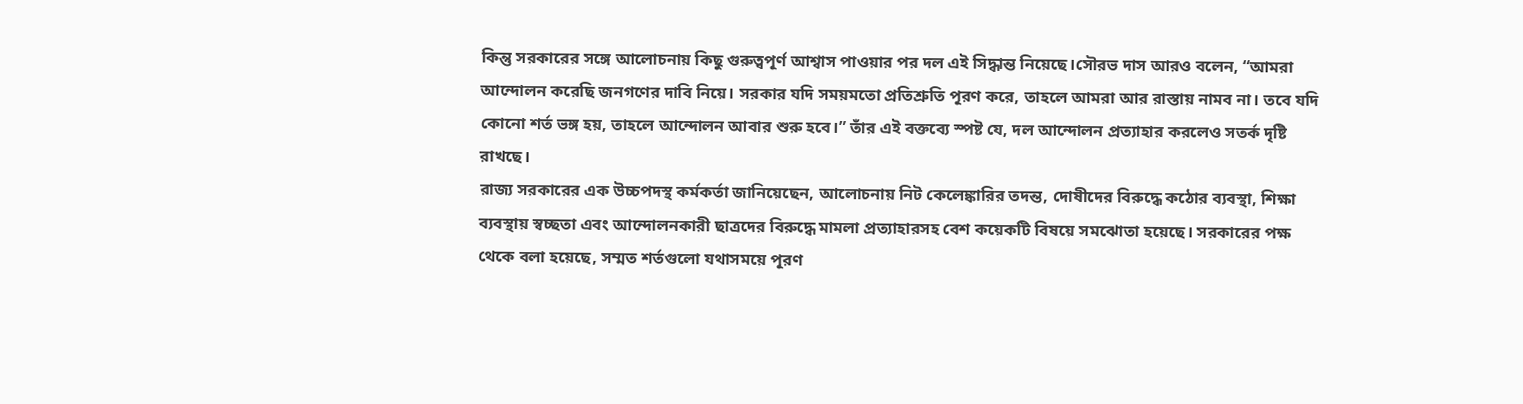কিন্তু সরকারের সঙ্গে আলোচনায় কিছু গুরুত্বপূর্ণ আশ্বাস পাওয়ার পর দল এই সিদ্ধান্ত নিয়েছে।সৌরভ দাস আরও বলেন, “আমরা আন্দোলন করেছি জনগণের দাবি নিয়ে। সরকার যদি সময়মতো প্রতিশ্রুতি পূরণ করে, তাহলে আমরা আর রাস্তায় নামব না। তবে যদি কোনো শর্ত ভঙ্গ হয়, তাহলে আন্দোলন আবার শুরু হবে।” তাঁর এই বক্তব্যে স্পষ্ট যে, দল আন্দোলন প্রত্যাহার করলেও সতর্ক দৃষ্টি রাখছে।
রাজ্য সরকারের এক উচ্চপদস্থ কর্মকর্তা জানিয়েছেন, আলোচনায় নিট কেলেঙ্কারির তদন্ত, দোষীদের বিরুদ্ধে কঠোর ব্যবস্থা, শিক্ষা ব্যবস্থায় স্বচ্ছতা এবং আন্দোলনকারী ছাত্রদের বিরুদ্ধে মামলা প্রত্যাহারসহ বেশ কয়েকটি বিষয়ে সমঝোতা হয়েছে। সরকারের পক্ষ থেকে বলা হয়েছে, সম্মত শর্তগুলো যথাসময়ে পূরণ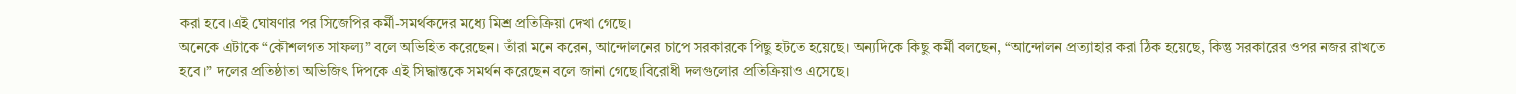করা হবে।এই ঘোষণার পর সিজেপির কর্মী-সমর্থকদের মধ্যে মিশ্র প্রতিক্রিয়া দেখা গেছে।
অনেকে এটাকে “কৌশলগত সাফল্য” বলে অভিহিত করেছেন। তাঁরা মনে করেন, আন্দোলনের চাপে সরকারকে পিছু হটতে হয়েছে। অন্যদিকে কিছু কর্মী বলছেন, “আন্দোলন প্রত্যাহার করা ঠিক হয়েছে, কিন্তু সরকারের ওপর নজর রাখতে হবে।” দলের প্রতিষ্ঠাতা অভিজিৎ দিপকে এই সিদ্ধান্তকে সমর্থন করেছেন বলে জানা গেছে।বিরোধী দলগুলোর প্রতিক্রিয়াও এসেছে।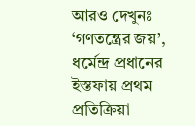আরও দেখুনঃ ‘গণতন্ত্রের জয়’, ধর্মেন্দ্র প্রধানের ইস্তফায় প্রথম প্রতিক্রিয়া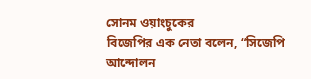সোনম ওয়াংচুকের
বিজেপির এক নেতা বলেন, “সিজেপি আন্দোলন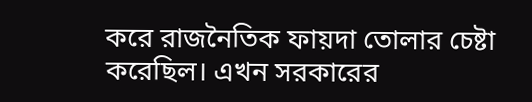করে রাজনৈতিক ফায়দা তোলার চেষ্টা করেছিল। এখন সরকারের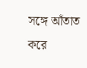সঙ্গে আঁতাত করে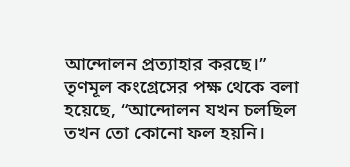আন্দোলন প্রত্যাহার করছে।” তৃণমূল কংগ্রেসের পক্ষ থেকে বলা হয়েছে, “আন্দোলন যখন চলছিল তখন তো কোনো ফল হয়নি।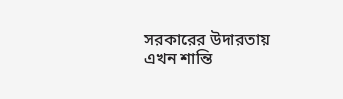সরকারের উদারতায় এখন শান্তি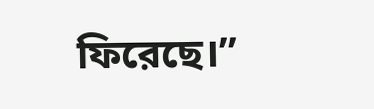ফিরেছে।”